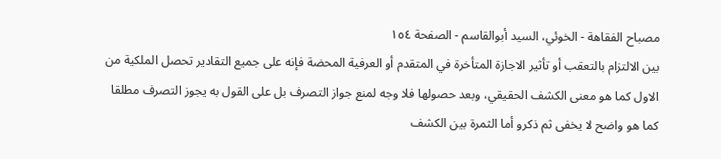مصباح الفقاهة - الخوئي، السيد أبوالقاسم - الصفحة ١٥٤
بين الالتزام بالتعقب أو تأثير الاجازة المتأخرة في المتقدم أو العرفية المحضة فإنه على جميع التقادير تحصل الملكية من الاول كما هو معنى الكشف الحقيقي، وبعد حصولها فلا وجه لمنع جواز التصرف بل على القول به يجوز التصرف مطلقا كما هو واضح لا يخفى ثم ذكرو أما الثمرة بين الكشف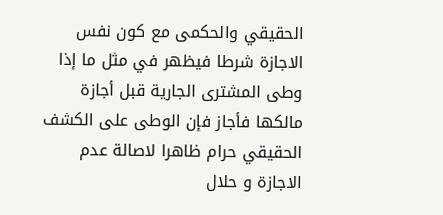الحقيقي والحكمى مع كون نفس الاجازة شرطا فيظهر في مثل ما إذا وطى المشترى الجارية قبل أجازة مالكها فأجاز فإن الوطى على الكشف الحقيقي حرام ظاهرا لاصالة عدم الاجازة و حلال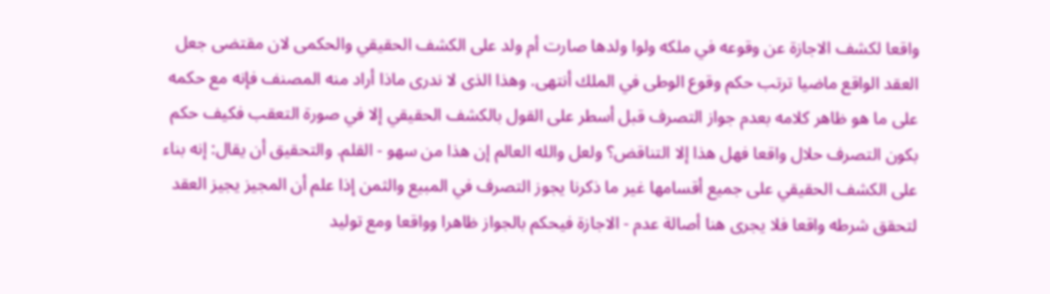واقعا لكشف الاجازة عن وقوعه في ملكه ولوا ولدها صارت أم ولد على الكشف الحقيقي والحكمى لان مقتضى جعل العقد الواقع ماضيا ترتب حكم وقوع الوطى في الملك أنتهى. وهذا الذى لا ندرى ماذا أراد منه المصنف فإنه مع حكمه على ما هو ظاهر كلامه بعدم جواز التصرف قبل أسطر على القول بالكشف الحقيقي إلا في صورة التعقب فكيف حكم بكون التصرف حلال واقعا فهل هذا إلا التناقض؟ ولعل والله العالم إن هذا من سهو - القلم. والتحقيق أن يقال: إنه بناء على الكشف الحقيقي على جميع أقسامها غير ما ذكرنا يجوز التصرف في المبيع والثمن إذا علم أن المجيز يجيز العقد لتحقق شرطه واقعا فلا يجرى هنا أصالة عدم - الاجازة فيحكم بالجواز ظاهرا وواقعا ومع توليد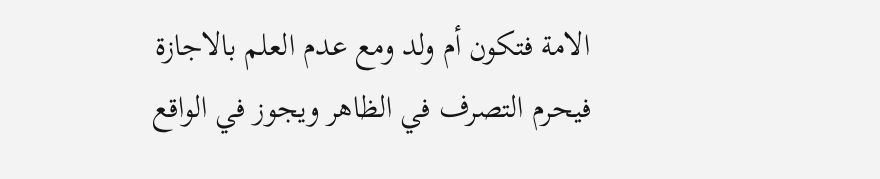الامة فتكون أم ولد ومع عدم العلم بالاجازة فيحرم التصرف في الظاهر ويجوز في الواقع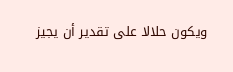ويكون حلالا على تقدير أن يجيز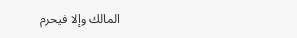المالك وإلا فيحرم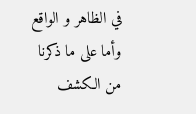في الظاهر و الواقع وأما على ما ذكرنا من الكشف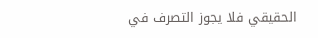الحقيقي فلا يجوز التصرف في